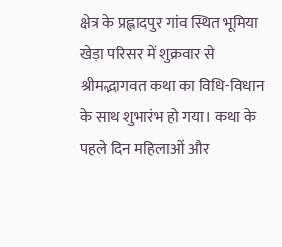क्षेत्र के प्रह्लादपुर गांव स्थित भूमिया खेड़ा परिसर में शुक्रवार से श्रीमद्भागवत कथा का विधि-विधान के साथ शुभारंभ हो गया। कथा के पहले दिन महिलाओं और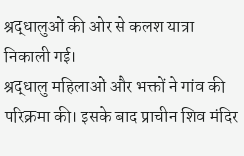श्रद्धालुओं की ओर से कलश यात्रा निकाली गई।
श्रद्धालु महिलाओं और भक्तों ने गांव की परिक्रमा की। इसके बाद प्राचीन शिव मंदिर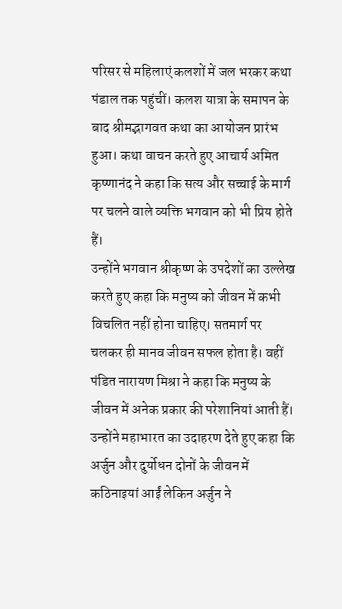परिसर से महिलाएं कलशों में जल भरकर कथा पंडाल तक पहुंचीं। कलश यात्रा के समापन के बाद श्रीमद्भागवत कथा का आयोजन प्रारंभ हुआ। कथा वाचन करते हुए आचार्य अमित कृष्णानंद ने कहा कि सत्य और सच्चाई के मार्ग पर चलने वाले व्यक्ति भगवान को भी प्रिय होते हैं।
उन्होंने भगवान श्रीकृष्ण के उपदेशों का उल्लेख करते हुए कहा कि मनुष्य को जीवन में कभी विचलित नहीं होना चाहिए। सतमार्ग पर चलकर ही मानव जीवन सफल होता है। वहीं पंडित नारायण मिश्रा ने कहा कि मनुष्य के जीवन में अनेक प्रकार की परेशानियां आती हैं। उन्होंने महाभारत का उदाहरण देते हुए कहा कि अर्जुन और दुर्योधन दोनों के जीवन में कठिनाइयां आईं लेकिन अर्जुन ने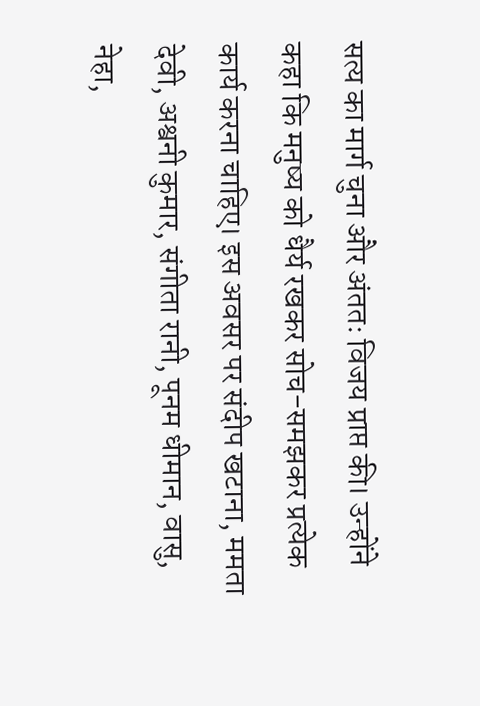सत्य का मार्ग चुना और अंततः विजय प्राप्त की। उन्होंने कहा कि मनुष्य को धैर्य रखकर सोच-समझकर प्रत्येक कार्य करना चाहिए। इस अवसर पर संदीप खटाना, ममता देवी, अश्वनी कुमार, संगीता रानी, पूनम धीमान, वासु, नेहा,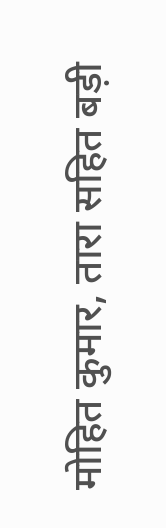मोहित कुमार, तारा सहित बड़ी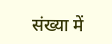संख्या में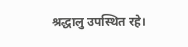श्रद्धालु उपस्थित रहे।